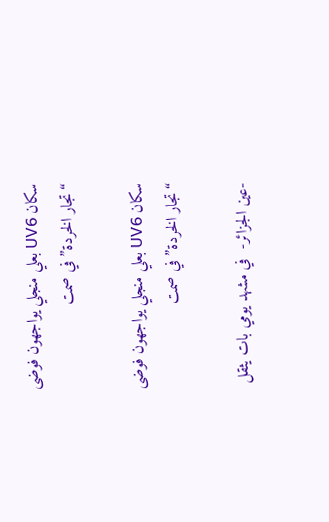سكان UV6 بعلي منجلي يواجهون فوضى “تجار الخردة” في صمت

سكان UV6 بعلي منجلي يواجهون فوضى “تجار الخردة” في صمت

-عين الجزائر-  في مشهد يومي بات يثقل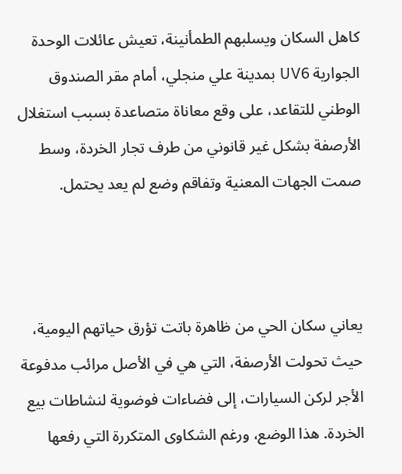كاهل السكان ويسلبهم الطمأنينة، تعيش عائلات الوحدة الجوارية UV6 بمدينة علي منجلي، أمام مقر الصندوق الوطني للتقاعد، على وقع معاناة متصاعدة بسبب استغلال الأرصفة بشكل غير قانوني من طرف تجار الخردة، وسط صمت الجهات المعنية وتفاقم وضع لم يعد يحتمل.



يعاني سكان الحي من ظاهرة باتت تؤرق حياتهم اليومية، حيث تحولت الأرصفة، التي هي في الأصل مرائب مدفوعة الأجر لركن السيارات، إلى فضاءات فوضوية لنشاطات بيع الخردة. هذا الوضع، ورغم الشكاوى المتكررة التي رفعها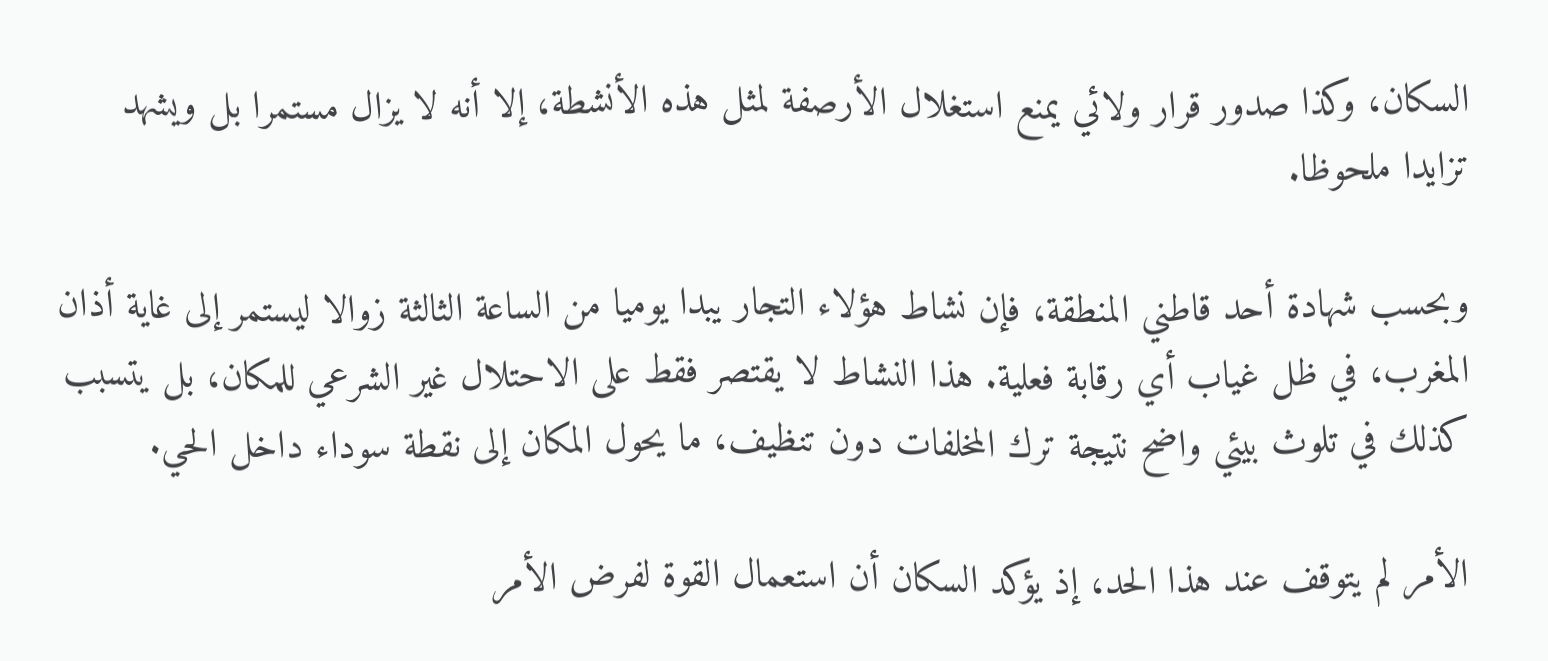السكان، وكذا صدور قرار ولائي يمنع استغلال الأرصفة لمثل هذه الأنشطة، إلا أنه لا يزال مستمرا بل ويشهد تزايدا ملحوظا.

وبحسب شهادة أحد قاطني المنطقة، فإن نشاط هؤلاء التجار يبدا يوميا من الساعة الثالثة زوالا ليستمر إلى غاية أذان المغرب، في ظل غياب أي رقابة فعلية. هذا النشاط لا يقتصر فقط على الاحتلال غير الشرعي للمكان، بل يتسبب كذلك في تلوث بيئي واضح نتيجة ترك المخلفات دون تنظيف، ما يحول المكان إلى نقطة سوداء داخل الحي.

الأمر لم يتوقف عند هذا الحد، إذ يؤكد السكان أن استعمال القوة لفرض الأمر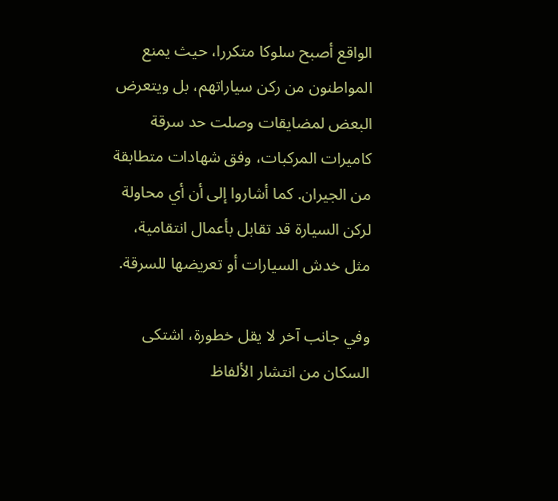الواقع أصبح سلوكا متكررا، حيث يمنع المواطنون من ركن سياراتهم، بل ويتعرض البعض لمضايقات وصلت حد سرقة كاميرات المركبات، وفق شهادات متطابقة من الجيران. كما أشاروا إلى أن أي محاولة لركن السيارة قد تقابل بأعمال انتقامية، مثل خدش السيارات أو تعريضها للسرقة.

وفي جانب آخر لا يقل خطورة، اشتكى السكان من انتشار الألفاظ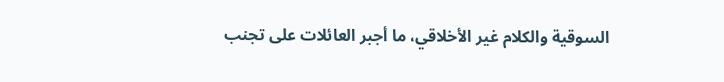السوقية والكلام غير الأخلاقي، ما أجبر العائلات على تجنب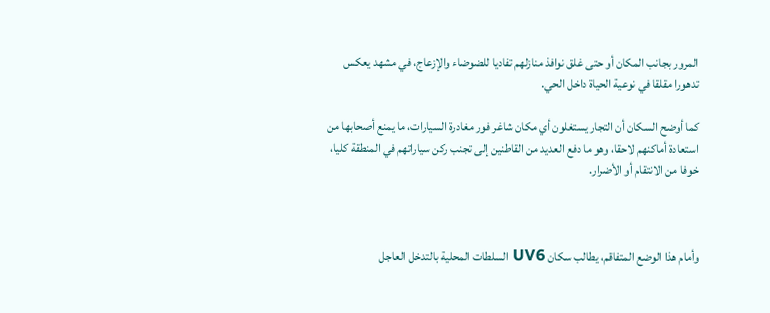المرور بجانب المكان أو حتى غلق نوافذ منازلهم تفاديا للضوضاء والإزعاج، في مشهد يعكس تدهورا مقلقا في نوعية الحياة داخل الحي.

كما أوضح السكان أن التجار يستغلون أي مكان شاغر فور مغادرة السيارات، ما يمنع أصحابها من استعادة أماكنهم لاحقا، وهو ما دفع العديد من القاطنين إلى تجنب ركن سياراتهم في المنطقة كليا، خوفا من الانتقام أو الأضرار.



وأمام هذا الوضع المتفاقم، يطالب سكان UV6 السلطات المحلية بالتدخل العاجل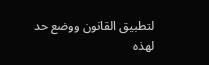لتطبيق القانون ووضع حد لهذه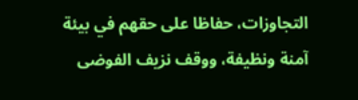التجاوزات، حفاظا على حقهم في بيئة آمنة ونظيفة، ووقف نزيف الفوضى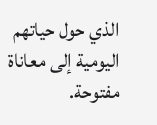الذي حول حياتهم اليومية إلى معاناة مفتوحة.